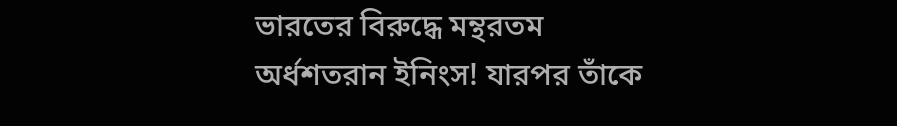ভারতের বিরুদ্ধে মন্থরতম অর্ধশতরান ইনিংস! যারপর তাঁকে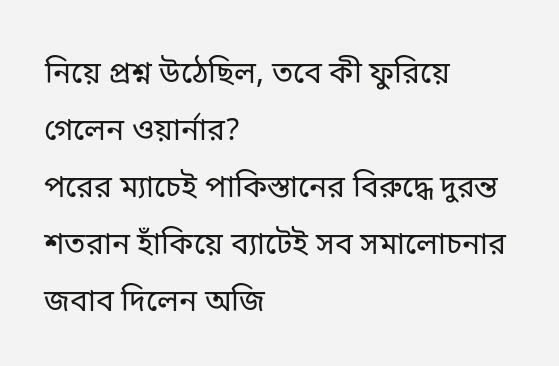নিয়ে প্রশ্ন উঠেছিল, তবে কী ফুরিয়ে গেলেন ওয়ার্নার?
পরের ম্যাচেই পাকিস্তানের বিরুদ্ধে দুরন্ত শতরান হাঁকিয়ে ব্যাটেই সব সমালোচনার জবাব দিলেন অজি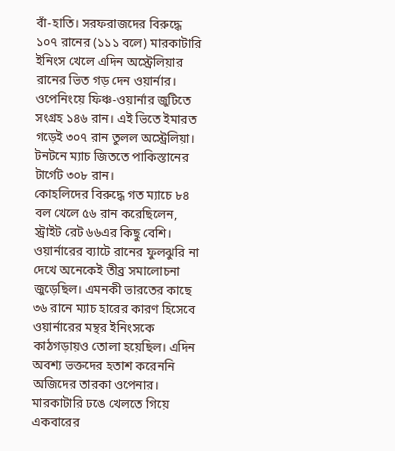বাঁ-হাতি। সরফরাজদের বিরুদ্ধে ১০৭ রানের (১১১ বলে) মারকাটারি ইনিংস খেলে এদিন অস্ট্রেলিয়ার রানের ভিত গড় দেন ওয়ার্নার। ওপেনিংয়ে ফিঞ্চ-ওয়ার্নার জুটিতে সংগ্রহ ১৪৬ রান। এই ভিতে ইমারত গড়েই ৩০৭ রান তুলল অস্ট্রেলিয়া। টনটনে ম্যাচ জিততে পাকিস্তানের টার্গেট ৩০৮ রান।
কোহলিদের বিরুদ্ধে গত ম্যাচে ৮৪ বল খেলে ৫৬ রান করেছিলেন, স্ট্রাইট রেট ৬৬এর কিছু বেশি। ওয়ার্নারের ব্যাটে রানের ফুলঝুরি না দেখে অনেকেই তীব্র সমালোচনা জুড়েছিল। এমনকী ভারতের কাছে ৩৬ রানে ম্যাচ হারের কারণ হিসেবে ওয়ার্নারের মন্থর ইনিংসকে কাঠগড়ায়ও তোলা হয়েছিল। এদিন অবশ্য ভক্তদের হতাশ করেননি অজিদের তারকা ওপেনার। মারকাটারি ঢঙে খেলতে গিয়ে একবারের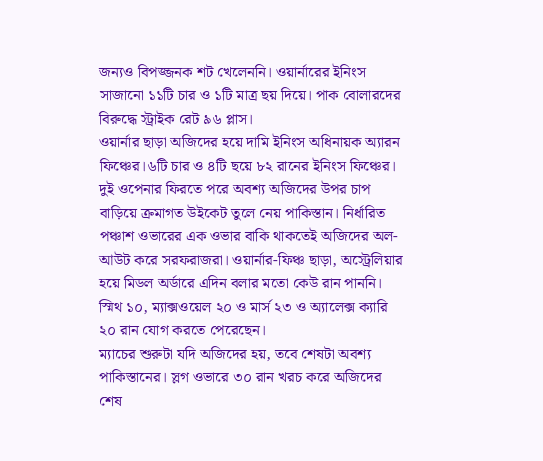জন্যও বিপজ্জনক শট খেলেননি। ওয়ার্নারের ইনিংস সাজানো ১১টি চার ও ১টি মাত্র ছয় দিয়ে। পাক বোলারদের বিরুদ্ধে স্ট্রাইক রেট ৯৬ প্লাস।
ওয়ার্নার ছাড়া অজিদের হয়ে দামি ইনিংস অধিনায়ক অ্যারন ফিঞ্চের।৬টি চার ও ৪টি ছয়ে ৮২ রানের ইনিংস ফিঞ্চের। দুই ওপেনার ফিরতে পরে অবশ্য অজিদের উপর চাপ বাড়িয়ে ক্রমাগত উইকেট তুলে নেয় পাকিস্তান। নির্ধারিত পঞ্চাশ ওভারের এক ওভার বাকি থাকতেই অজিদের অল-আউট করে সরফরাজরা। ওয়ার্নার-ফিঞ্চ ছাড়া, অস্ট্রেলিয়ার হয়ে মিডল অর্ডারে এদিন বলার মতো কেউ রান পাননি। স্মিথ ১০, ম্যাক্সওয়েল ২০ ও মার্স ২৩ ও অ্যালেক্স ক্যারি ২০ রান যোগ করতে পেরেছেন।
ম্যাচের শুরুটা যদি অজিদের হয়, তবে শেষটা অবশ্য পাকিস্তানের। স্লগ ওভারে ৩০ রান খরচ করে অজিদের শেষ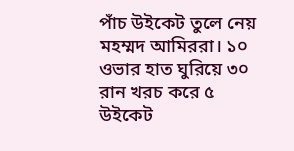পাঁচ উইকেট তুলে নেয় মহম্মদ আমিররা। ১০ ওভার হাত ঘুরিয়ে ৩০ রান খরচ করে ৫ উইকেট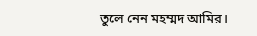তুলে নেন মহম্মদ আমির।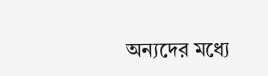অন্যদের মধ্যে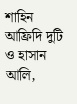শাহিন আফ্রিদি দুটি ও হাসান আলি,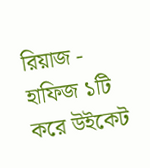রিয়াজ - হাফিজ ১টি করে উইকেট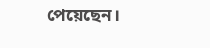পেয়েছেন।